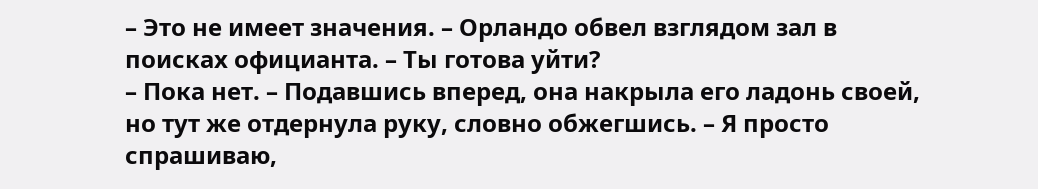– Это не имеет значения. – Орландо обвел взглядом зал в поисках официанта. – Ты готова уйти?
– Пока нет. – Подавшись вперед, она накрыла его ладонь своей, но тут же отдернула руку, словно обжегшись. – Я просто спрашиваю,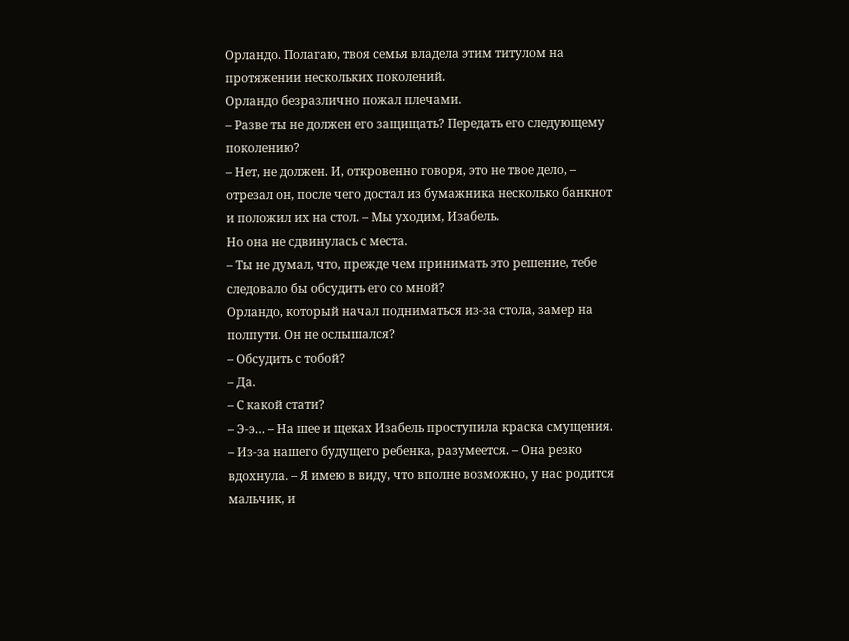Орландо. Полагаю, твоя семья владела этим титулом на протяжении нескольких поколений.
Орландо безразлично пожал плечами.
– Разве ты не должен его защищать? Передать его следующему поколению?
– Нет, не должен. И, откровенно говоря, это не твое дело, – отрезал он, после чего достал из бумажника несколько банкнот и положил их на стол. – Мы уходим, Изабель.
Но она не сдвинулась с места.
– Ты не думал, что, прежде чем принимать это решение, тебе следовало бы обсудить его со мной?
Орландо, который начал подниматься из-за стола, замер на полпути. Он не ослышался?
– Обсудить с тобой?
– Да.
– С какой стати?
– Э-э… – На шее и щеках Изабель проступила краска смущения. – Из-за нашего будущего ребенка, разумеется. – Она резко вдохнула. – Я имею в виду, что вполне возможно, у нас родится мальчик, и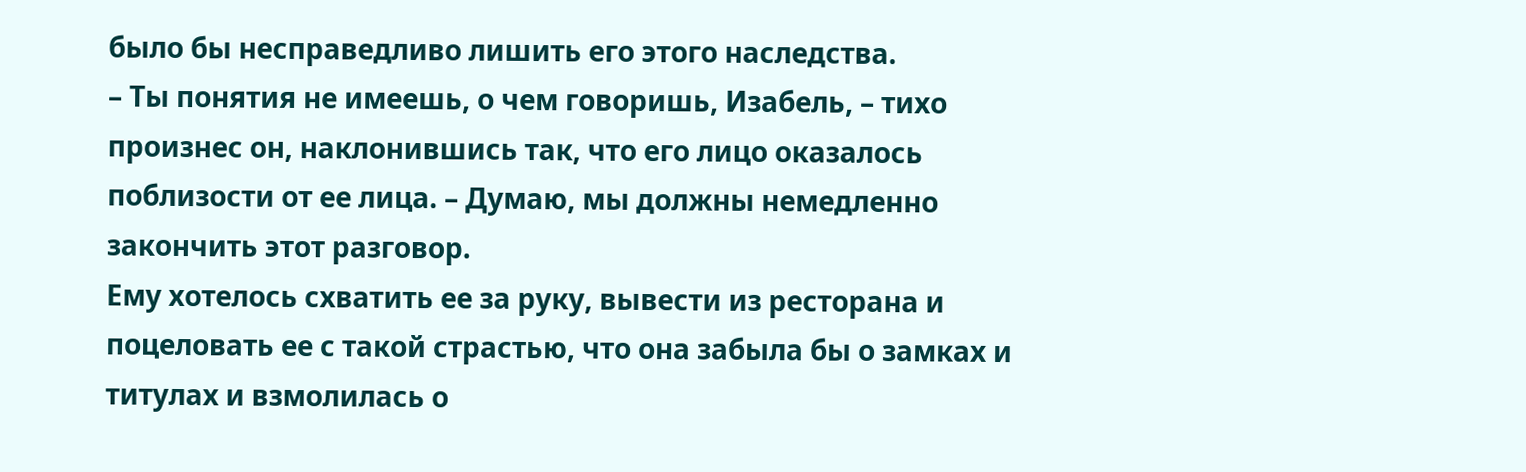было бы несправедливо лишить его этого наследства.
– Ты понятия не имеешь, о чем говоришь, Изабель, – тихо произнес он, наклонившись так, что его лицо оказалось поблизости от ее лица. – Думаю, мы должны немедленно закончить этот разговор.
Ему хотелось схватить ее за руку, вывести из ресторана и поцеловать ее с такой страстью, что она забыла бы о замках и титулах и взмолилась о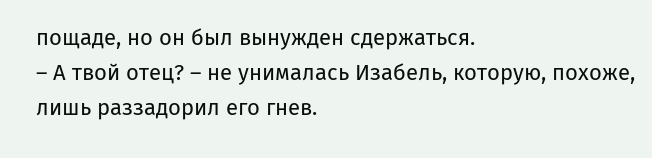пощаде, но он был вынужден сдержаться.
– А твой отец? – не унималась Изабель, которую, похоже, лишь раззадорил его гнев.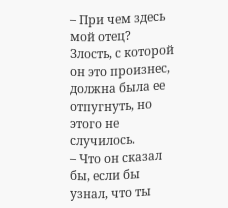– При чем здесь мой отец?
Злость, с которой он это произнес, должна была ее отпугнуть, но этого не случилось.
– Что он сказал бы, если бы узнал, что ты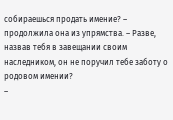собираешься продать имение? – продолжила она из упрямства. – Разве, назвав тебя в завещании своим наследником, он не поручил тебе заботу о родовом имении?
–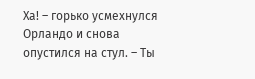Ха! – горько усмехнулся Орландо и снова опустился на стул. – Ты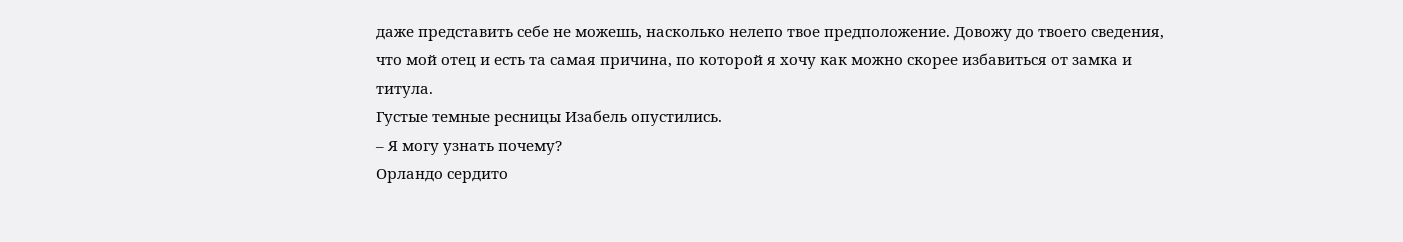даже представить себе не можешь, насколько нелепо твое предположение. Довожу до твоего сведения, что мой отец и есть та самая причина, по которой я хочу как можно скорее избавиться от замка и титула.
Густые темные ресницы Изабель опустились.
– Я могу узнать почему?
Орландо сердито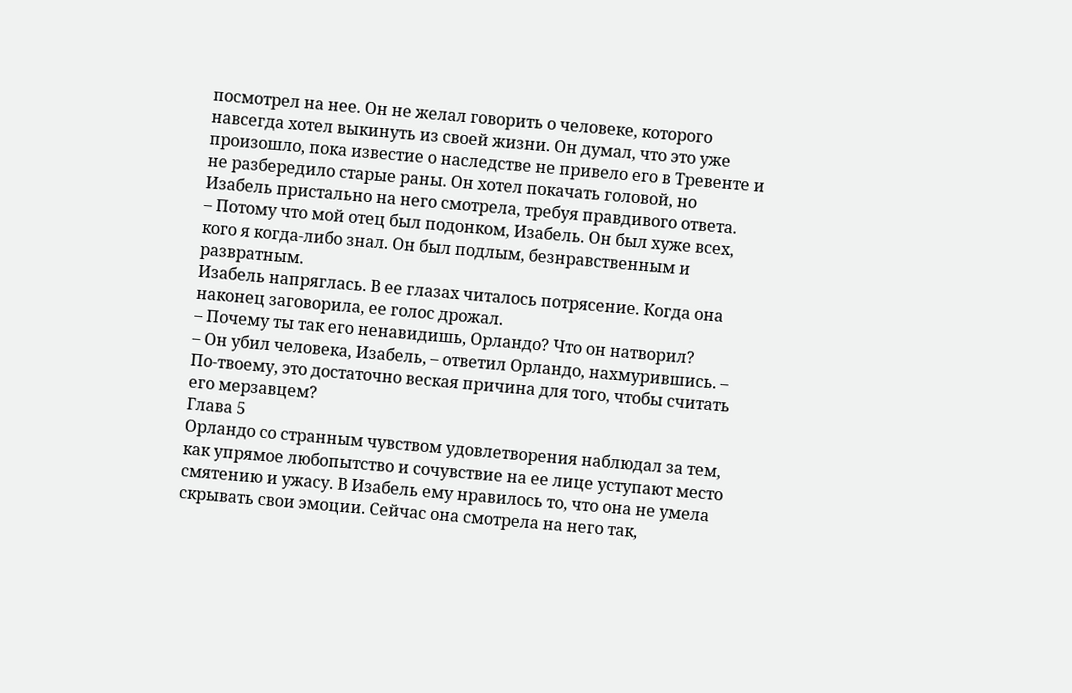посмотрел на нее. Он не желал говорить о человеке, которого навсегда хотел выкинуть из своей жизни. Он думал, что это уже произошло, пока известие о наследстве не привело его в Тревенте и не разбередило старые раны. Он хотел покачать головой, но Изабель пристально на него смотрела, требуя правдивого ответа.
– Потому что мой отец был подонком, Изабель. Он был хуже всех, кого я когда-либо знал. Он был подлым, безнравственным и развратным.
Изабель напряглась. В ее глазах читалось потрясение. Когда она наконец заговорила, ее голос дрожал.
– Почему ты так его ненавидишь, Орландо? Что он натворил?
– Он убил человека, Изабель, – ответил Орландо, нахмурившись. – По-твоему, это достаточно веская причина для того, чтобы считать его мерзавцем?
Глава 5
Орландо со странным чувством удовлетворения наблюдал за тем, как упрямое любопытство и сочувствие на ее лице уступают место смятению и ужасу. В Изабель ему нравилось то, что она не умела скрывать свои эмоции. Сейчас она смотрела на него так,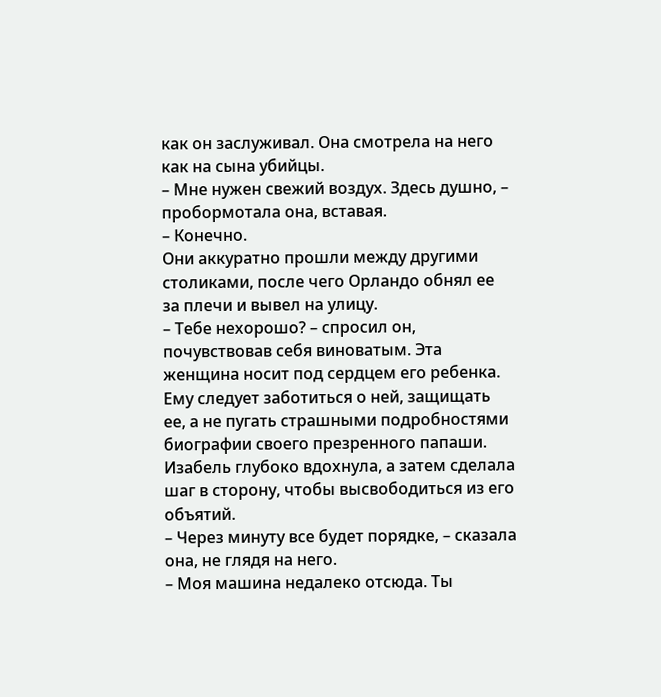как он заслуживал. Она смотрела на него как на сына убийцы.
– Мне нужен свежий воздух. Здесь душно, – пробормотала она, вставая.
– Конечно.
Они аккуратно прошли между другими столиками, после чего Орландо обнял ее за плечи и вывел на улицу.
– Тебе нехорошо? – спросил он, почувствовав себя виноватым. Эта женщина носит под сердцем его ребенка. Ему следует заботиться о ней, защищать ее, а не пугать страшными подробностями биографии своего презренного папаши.
Изабель глубоко вдохнула, а затем сделала шаг в сторону, чтобы высвободиться из его объятий.
– Через минуту все будет порядке, – сказала она, не глядя на него.
– Моя машина недалеко отсюда. Ты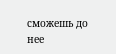сможешь до нее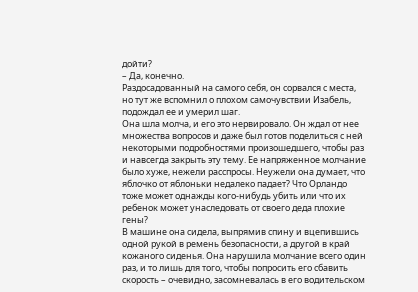дойти?
– Да, конечно.
Раздосадованный на самого себя, он сорвался с места, но тут же вспомнил о плохом самочувствии Изабель, подождал ее и умерил шаг.
Она шла молча, и его это нервировало. Он ждал от нее множества вопросов и даже был готов поделиться с ней некоторыми подробностями произошедшего, чтобы раз и навсегда закрыть эту тему. Ее напряженное молчание было хуже, нежели расспросы. Неужели она думает, что яблочко от яблоньки недалеко падает? Что Орландо тоже может однажды кого-нибудь убить или что их ребенок может унаследовать от своего деда плохие гены?
В машине она сидела, выпрямив спину и вцепившись одной рукой в ремень безопасности, а другой в край кожаного сиденья. Она нарушила молчание всего один раз, и то лишь для того, чтобы попросить его сбавить скорость – очевидно, засомневалась в его водительском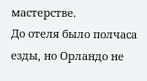мастерстве.
До отеля было полчаса езды, но Орландо не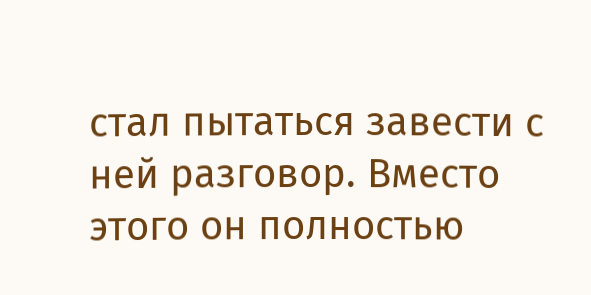стал пытаться завести с ней разговор. Вместо этого он полностью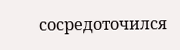сосредоточился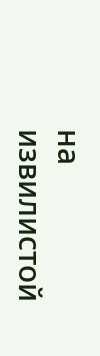на извилистой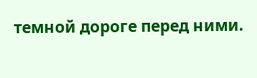темной дороге перед ними.